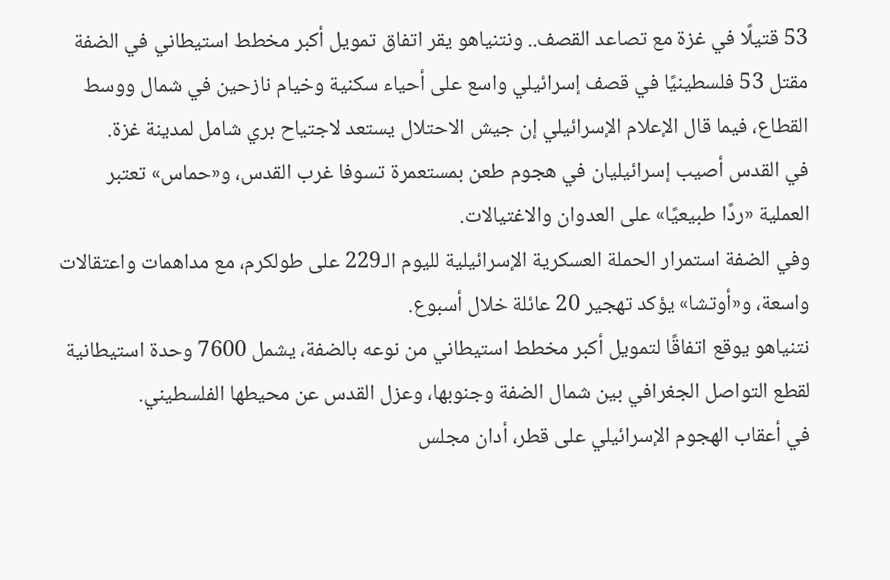53 قتيلًا في غزة مع تصاعد القصف.. ونتنياهو يقر اتفاق تمويل أكبر مخطط استيطاني في الضفة
مقتل 53 فلسطينيًا في قصف إسرائيلي واسع على أحياء سكنية وخيام نازحين في شمال ووسط القطاع، فيما قال الإعلام الإسرائيلي إن جيش الاحتلال يستعد لاجتياح بري شامل لمدينة غزة.
في القدس أصيب إسرائيليان في هجوم طعن بمستعمرة تسوفا غرب القدس، و«حماس» تعتبر العملية «ردًا طبيعيًا» على العدوان والاغتيالات.
وفي الضفة استمرار الحملة العسكرية الإسرائيلية لليوم الـ229 على طولكرم، مع مداهمات واعتقالات واسعة، و«أوتشا» يؤكد تهجير 20 عائلة خلال أسبوع.
نتنياهو يوقع اتفاقًا لتمويل أكبر مخطط استيطاني من نوعه بالضفة، يشمل 7600 وحدة استيطانية لقطع التواصل الجغرافي بين شمال الضفة وجنوبها، وعزل القدس عن محيطها الفلسطيني.
في أعقاب الهجوم الإسرائيلي على قطر، أدان مجلس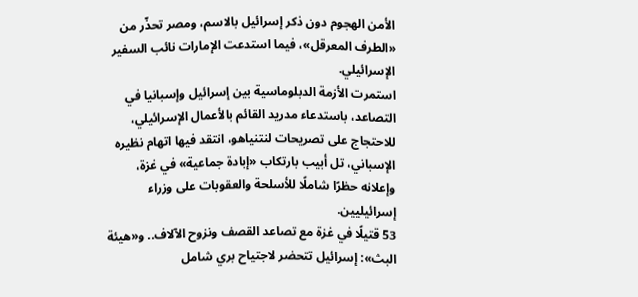الأمن الهجوم دون ذكر إسرائيل بالاسم، ومصر تحذّر من «الطرف المعرقل»، فيما استدعت الإمارات نائب السفير الإسرائيلي.
استمرت الأزمة الدبلوماسية بين إسرائيل وإسبانيا في التصاعد، باستدعاء مدريد القائم بالأعمال الإسرائيلي، للاحتجاج على تصريحات لنتنياهو، انتقد فيها اتهام نظيره الإسباني، تل أبيب بارتكاب «إبادة جماعية» في غزة، وإعلانه حظرًا شاملًا للأسلحة والعقوبات على وزراء إسرائيليين.
53 قتيلًا في غزة مع تصاعد القصف ونزوح الآلاف.. و«هيئة البث»: إسرائيل تتحضر لاجتياح بري شامل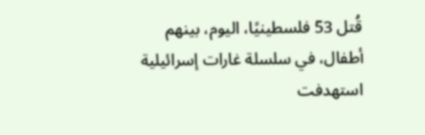قُتل 53 فلسطينيًا، اليوم، بينهم أطفال، في سلسلة غارات إسرائيلية استهدفت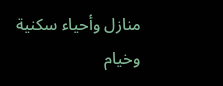منازل وأحياء سكنية وخيام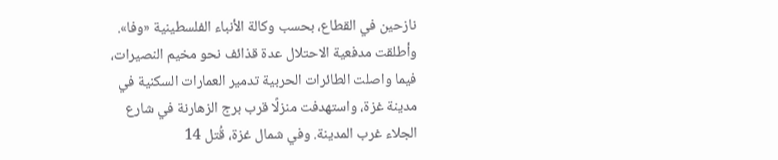نازحين في القطاع، بحسب وكالة الأنباء الفلسطينية «وفا».
وأطلقت مدفعية الاحتلال عدة قذائف نحو مخيم النصيرات، فيما واصلت الطائرات الحربية تدمير العمارات السكنية في مدينة غزة، واستهدفت منزلًا قرب برج الزهارنة في شارع الجلاء غرب المدينة. وفي شمال غزة، قُتل 14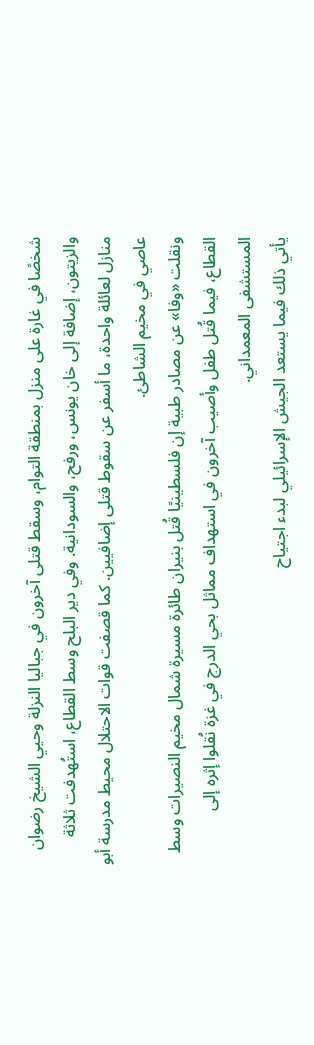شخصًا في غارة على منزل بمنطقة التوام، وسقط قتلى آخرون في جباليا النزلة وحيي الشيخ رضوان والزيتون، إضافة إلى خان يونس، ورفح، والسودانية. وفي دير البلح وسط القطاع، استُهدفت ثلاثة منازل لعائلة واحدة، ما أسفر عن سقوط قتلى إضافيين. كما قصفت قوات الاحتلال محيط مدرسة أبو عاصي في مخيم الشاطئ.
ونقلت «وفا» عن مصادر طبية إن فلسطينيًا قُتل بنيران طائرة مسيرة شمال مخيم النصيرات وسط القطاع، فيما قُتل طفل وأصيب آخرون في استهداف مماثل بحي الدرج في غزة نُقلوا إثره إلى المستشفى المعمداني.
يأتي ذلك فيما يستعد الجيش الإسرائيلي لبدء اجتياح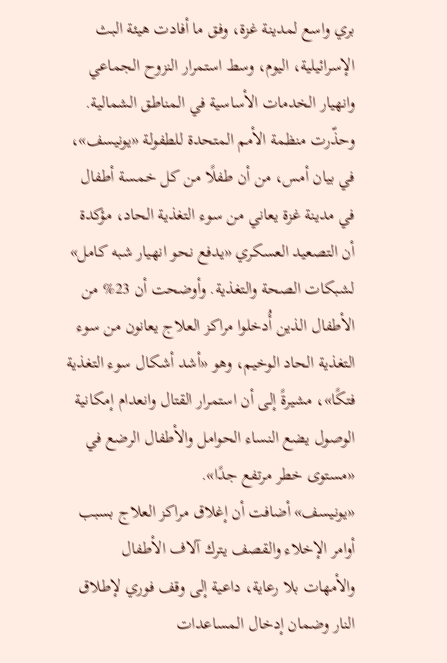بري واسع لمدينة غزة، وفق ما أفادت هيئة البث الإسرائيلية، اليوم، وسط استمرار النزوح الجماعي وانهيار الخدمات الأساسية في المناطق الشمالية.
وحذّرت منظمة الأمم المتحدة للطفولة «يونيسف»، في بيان أمس، من أن طفلًا من كل خمسة أطفال في مدينة غزة يعاني من سوء التغذية الحاد، مؤكدة أن التصعيد العسكري «يدفع نحو انهيار شبه كامل» لشبكات الصحة والتغذية. وأوضحت أن 23% من الأطفال الذين أُدخلوا مراكز العلاج يعانون من سوء التغذية الحاد الوخيم، وهو «أشد أشكال سوء التغذية فتكًا»، مشيرةً إلى أن استمرار القتال وانعدام إمكانية الوصول يضع النساء الحوامل والأطفال الرضع في «مستوى خطر مرتفع جدًا».
«يونيسف» أضافت أن إغلاق مراكز العلاج بسبب أوامر الإخلاء والقصف يترك آلاف الأطفال والأمهات بلا رعاية، داعية إلى وقف فوري لإطلاق النار وضمان إدخال المساعدات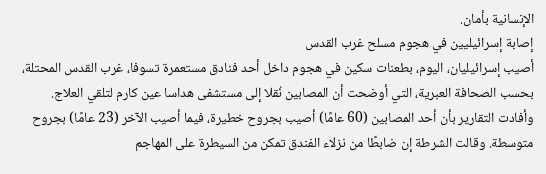الإنسانية بأمان.
إصابة إسرائيليين في هجوم مسلح غرب القدس
أصيب إسرائيليان، اليوم، بطعنات سكين في هجوم داخل أحد فنادق مستعمرة تسوفا، غرب القدس المحتلة، بحسب الصحافة العبرية، التي أوضحت أن المصابين نُقلا إلى مستشفى هداسا عين كارم لتلقي العلاج.
وأفادت التقارير بأن أحد المصابين (60 عامًا) أصيب بجروح خطيرة، فيما أصيب الآخر (23 عامًا) بجروح متوسطة. وقالت الشرطة إن ضابطًا من نزلاء الفندق تمكن من السيطرة على المهاجم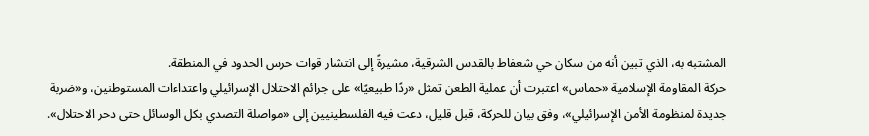المشتبه به، الذي تبين أنه من سكان حي شعفاط بالقدس الشرقية، مشيرةً إلى انتشار قوات حرس الحدود في المنطقة.
حركة المقاومة الإسلامية «حماس» اعتبرت أن عملية الطعن تمثل «ردًا طبيعيًا» على جرائم الاحتلال الإسرائيلي واعتداءات المستوطنين، و«ضربة جديدة لمنظومة الأمن الإسرائيلي»، وفق بيان للحركة، قبل قليل، دعت فيه الفلسطينيين إلى «مواصلة التصدي بكل الوسائل حتى دحر الاحتلال».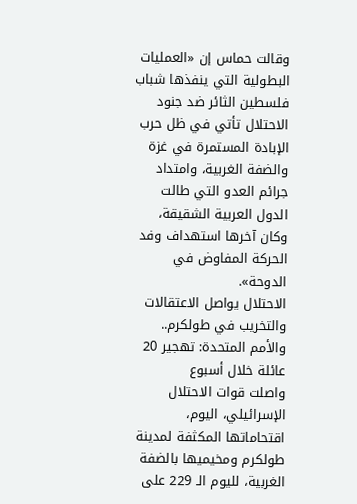وقالت حماس إن «العمليات البطولية التي ينفذها شباب فلسطين الثائر ضد جنود الاحتلال تأتي في ظل حرب الإبادة المستمرة في غزة والضفة الغربية، وامتداد جرائم العدو التي طالت الدول العربية الشقيقة، وكان آخرها استهداف وفد الحركة المفاوض في الدوحة».
الاحتلال يواصل الاعتقالات والتخريب في طولكرم.. والأمم المتحدة: تهجير 20 عائلة خلال أسبوع
واصلت قوات الاحتلال الإسرائيلي، اليوم، اقتحاماتها المكثفة لمدينة طولكرم ومخيميها بالضفة الغربية، لليوم الـ 229 على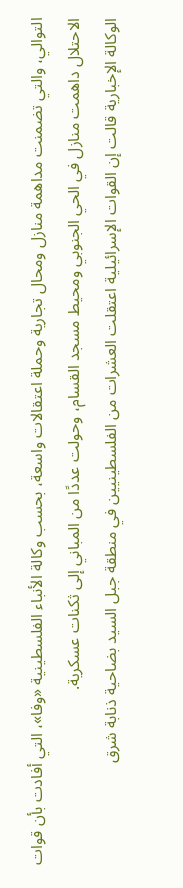التوالي، والتي تضمنت مداهمة منازل ومحال تجارية وحملة اعتقالات واسعة، بحسب وكالة الأنباء الفلسطينية «وفا»، التي أفادت بأن قوات الاحتلال داهمت منازل في الحي الجنوبي ومحيط مسجد القسام، وحولت عددًا من المباني إلى ثكنات عسكرية.
الوكالة الإخبارية قالت إن القوات الإسرائيلية اعتقلت العشرات من الفلسطينيين في منطقة جبل السيد بضاحية ذنابة شرق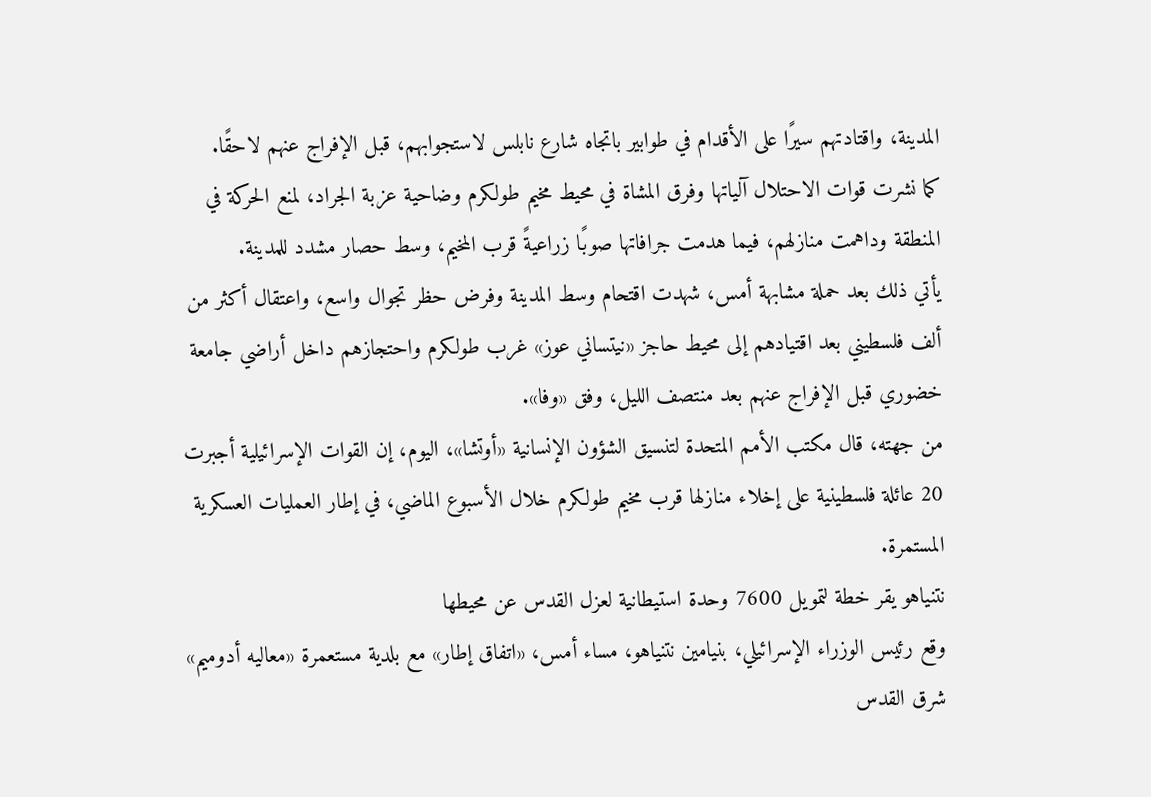المدينة، واقتادتهم سيرًا على الأقدام في طوابير باتجاه شارع نابلس لاستجوابهم، قبل الإفراج عنهم لاحقًا.
كما نشرت قوات الاحتلال آلياتها وفرق المشاة في محيط مخيم طولكرم وضاحية عزبة الجراد، لمنع الحركة في المنطقة وداهمت منازلهم، فيما هدمت جرافاتها صوبًا زراعيةً قرب المخيم، وسط حصار مشدد للمدينة.
يأتي ذلك بعد حملة مشابهة أمس، شهدت اقتحام وسط المدينة وفرض حظر تجوال واسع، واعتقال أكثر من ألف فلسطيني بعد اقتيادهم إلى محيط حاجز «نيتساني عوز» غرب طولكرم واحتجازهم داخل أراضي جامعة خضوري قبل الإفراج عنهم بعد منتصف الليل، وفق «وفا».
من جهته، قال مكتب الأمم المتحدة لتنسيق الشؤون الإنسانية «أوتشا»، اليوم، إن القوات الإسرائيلية أجبرت 20 عائلة فلسطينية على إخلاء منازلها قرب مخيم طولكرم خلال الأسبوع الماضي، في إطار العمليات العسكرية المستمرة.
نتنياهو يقر خطة لتمويل 7600 وحدة استيطانية لعزل القدس عن محيطها
وقع رئيس الوزراء الإسرائيلي، بنيامين نتنياهو، مساء أمس، «اتفاق إطار» مع بلدية مستعمرة «معاليه أدوميم» شرق القدس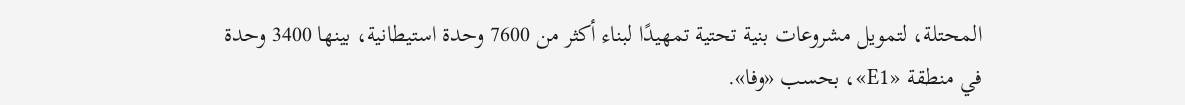المحتلة، لتمويل مشروعات بنية تحتية تمهيدًا لبناء أكثر من 7600 وحدة استيطانية، بينها 3400 وحدة في منطقة «E1»، بحسب «وفا».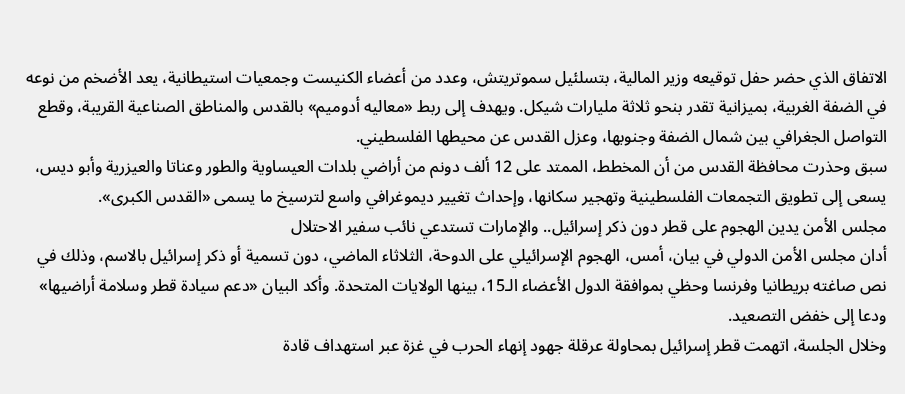الاتفاق الذي حضر حفل توقيعه وزير المالية، بتسلئيل سموتريتش، وعدد من أعضاء الكنيست وجمعيات استيطانية، يعد الأضخم من نوعه في الضفة الغربية، بميزانية تقدر بنحو ثلاثة مليارات شيكل. ويهدف إلى ربط «معاليه أدوميم» بالقدس والمناطق الصناعية القريبة، وقطع التواصل الجغرافي بين شمال الضفة وجنوبها، وعزل القدس عن محيطها الفلسطيني.
سبق وحذرت محافظة القدس من أن المخطط، الممتد على 12 ألف دونم من أراضي بلدات العيساوية والطور وعناتا والعيزرية وأبو ديس، يسعى إلى تطويق التجمعات الفلسطينية وتهجير سكانها، وإحداث تغيير ديموغرافي واسع لترسيخ ما يسمى «القدس الكبرى».
مجلس الأمن يدين الهجوم على قطر دون ذكر إسرائيل.. والإمارات تستدعي نائب سفير الاحتلال
أدان مجلس الأمن الدولي في بيان، أمس، الهجوم الإسرائيلي على الدوحة، الثلاثاء الماضي، دون تسمية أو ذكر إسرائيل بالاسم، وذلك في نص صاغته بريطانيا وفرنسا وحظي بموافقة الدول الأعضاء الـ15، بينها الولايات المتحدة. وأكد البيان «دعم سيادة قطر وسلامة أراضيها» ودعا إلى خفض التصعيد.
وخلال الجلسة، اتهمت قطر إسرائيل بمحاولة عرقلة جهود إنهاء الحرب في غزة عبر استهداف قادة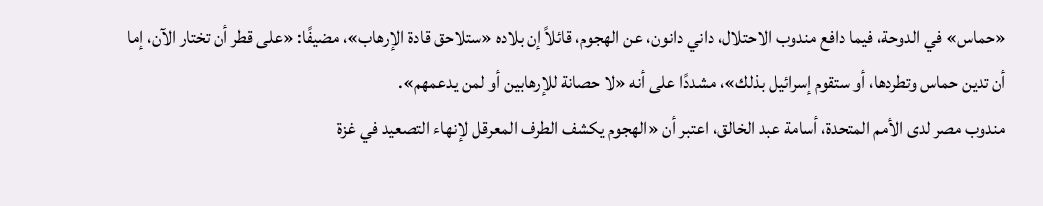«حماس» في الدوحة، فيما دافع مندوب الاحتلال، داني دانون، عن الهجوم، قائلاً إن بلاده «ستلاحق قادة الإرهاب»، مضيفًا: «على قطر أن تختار الآن، إما أن تدين حماس وتطردها، أو ستقوم إسرائيل بذلك»، مشددًا على أنه «لا حصانة للإرهابين أو لمن يدعمهم».
مندوب مصر لدى الأمم المتحدة، أسامة عبد الخالق، اعتبر أن «الهجوم يكشف الطرف المعرقل لإنهاء التصعيد في غزة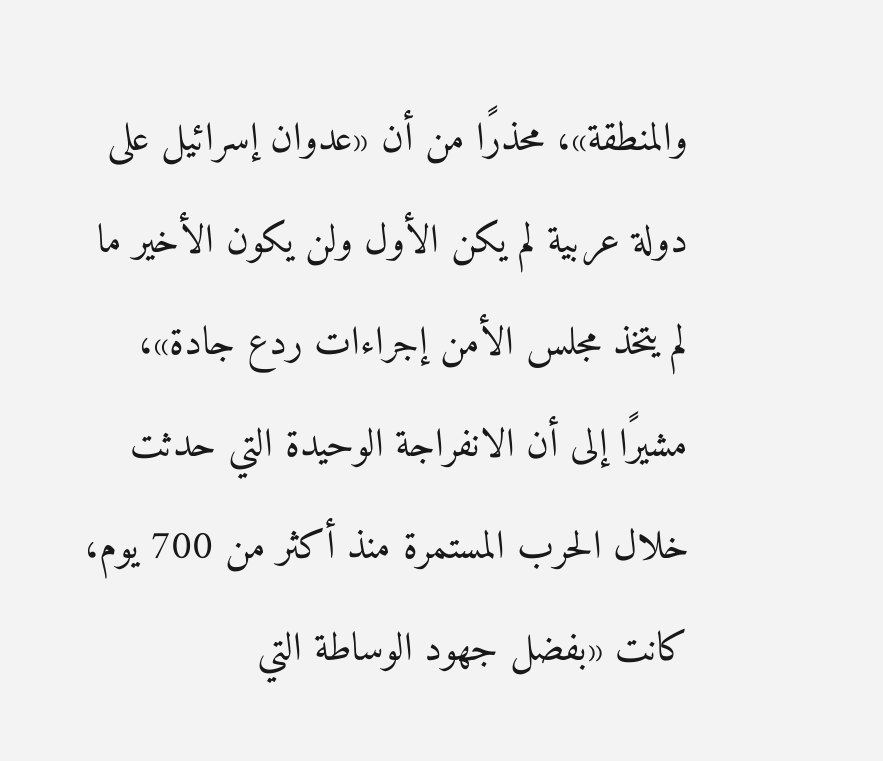والمنطقة»، محذرًا من أن «عدوان إسرائيل على دولة عربية لم يكن الأول ولن يكون الأخير ما لم يتخذ مجلس الأمن إجراءات ردع جادة»، مشيرًا إلى أن الانفراجة الوحيدة التي حدثت خلال الحرب المستمرة منذ أكثر من 700 يوم، كانت «بفضل جهود الوساطة التي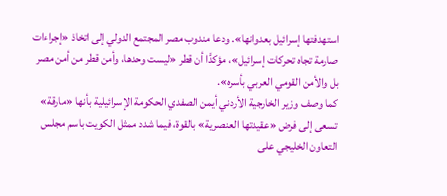استهدفتها إسرائيل بعدوانها». ودعا مندوب مصر المجتمع الدولي إلى اتخاذ «إجراءات صارمة تجاه تحركات إسرائيل»، مؤكدَّا أن قطر «ليست وحدها، وأمن قطر من أمن مصر بل والأمن القومي العربي بأسره».
كما وصف وزير الخارجية الأردني أيمن الصفدي الحكومة الإسرائيلية بأنها «مارقة» تسعى إلى فرض «عقيدتها العنصرية» بالقوة، فيما شدد ممثل الكويت باسم مجلس التعاون الخليجي على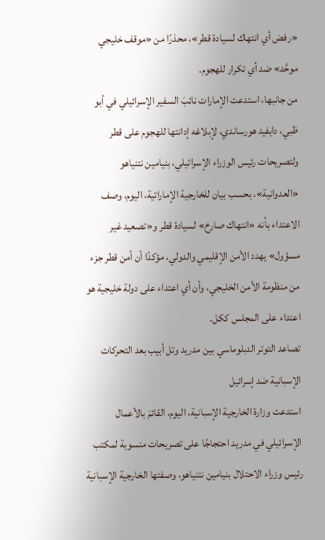«رفض أي انتهاك لسيادة قطر»، محذرًا من «موقف خليجي موحَّد» ضد أي تكرار للهجوم.
من جانبها، استدعت الإمارات نائبَ السفير الإسرائيلي في أبو ظبي، دايفيد هورساندي، لإبلاغه إدانتها للهجوم على قطر ولتصريحات رئيس الوزراء الإسرائيلي، بنيامين نتنياهو «العدوانية»، بحسب بيان للخارجية الإماراتية، اليوم، وصف الاعتداء بأنه «انتهاك صارخ» لسيادة قطر و«تصعيد غير مسؤول» يهدد الأمن الإقليمي والدولي، مؤكدًا أن أمن قطر جزء من منظومة الأمن الخليجي، وأن أي اعتداء على دولة خليجية هو اعتداء على المجلس ككل.
تصاعد التوتر الدبلوماسي بين مدريد وتل أبيب بعد التحركات الإسبانية ضد إسرائيل
استدعت وزارة الخارجية الإسبانية، اليوم، القائمَ بالأعمال الإسرائيلي في مدريد احتجاجًا على تصريحات منسوبة لمكتب رئيس وزراء الاحتلال بنيامين نتنياهو، وصفتها الخارجية الإسبانية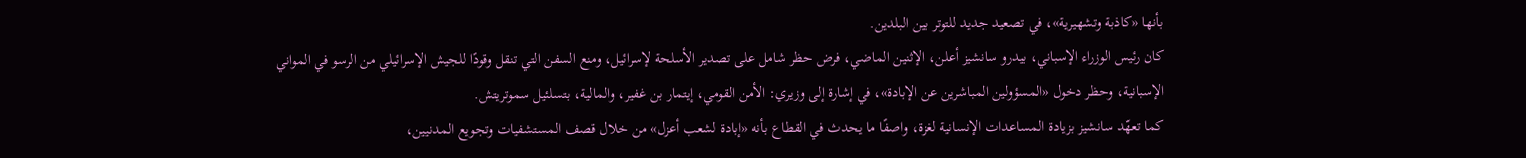بأنها «كاذبة وتشهيرية»، في تصعيد جديد للتوتر بين البلدين.
كان رئيس الوزراء الإسباني، بيدرو سانشيز أعلن، الإثنين الماضي، فرض حظر شامل على تصدير الأسلحة لإسرائيل، ومنع السفن التي تنقل وقودًا للجيش الإسرائيلي من الرسو في المواني الإسبانية، وحظر دخول «المسؤولين المباشرين عن الإبادة»، في إشارة إلى وزيري: الأمن القومي، إيتمار بن غفير، والمالية، بتسلئيل سموتريتش.
كما تعهّد سانشيز بزيادة المساعدات الإنسانية لغزة، واصفًا ما يحدث في القطاع بأنه «إبادة لشعب أعزل» من خلال قصف المستشفيات وتجويع المدنيين،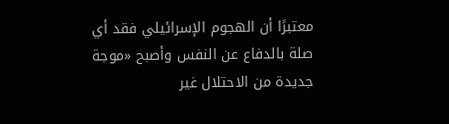معتبرًا أن الهجوم الإسرائيلي فقد أي صلة بالدفاع عن النفس وأصبح «موجة جديدة من الاحتلال غير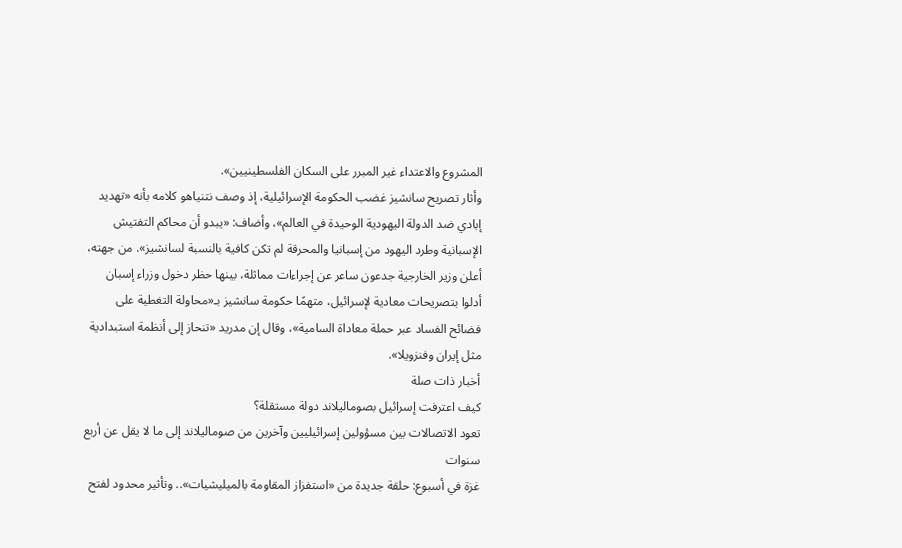المشروع والاعتداء غير المبرر على السكان الفلسطينيين».
وأثار تصريح سانشيز غضب الحكومة الإسرائيلية، إذ وصف نتنياهو كلامه بأنه «تهديد إبادي ضد الدولة اليهودية الوحيدة في العالم»، وأضاف: «يبدو أن محاكم التفتيش الإسبانية وطرد اليهود من إسبانيا والمحرقة لم تكن كافية بالنسبة لسانشيز». من جهته، أعلن وزير الخارجية جدعون ساعر عن إجراءات مماثلة، بينها حظر دخول وزراء إسبان أدلوا بتصريحات معادية لإسرائيل، متهمًا حكومة سانشيز بـ«محاولة التغطية على فضائح الفساد عبر حملة معاداة السامية»، وقال إن مدريد «تنحاز إلى أنظمة استبدادية مثل إيران وفنزويلا».
أخبار ذات صلة
كيف اعترفت إسرائيل بصوماليلاند دولة مستقلة؟
تعود الاتصالات بين مسؤولين إسرائيليين وآخرين من صوماليلاند إلى ما لا يقل عن أربع سنوات
غزة في أسبوع: حلقة جديدة من «استفزاز المقاومة بالميليشيات».. وتأثير محدود لفتح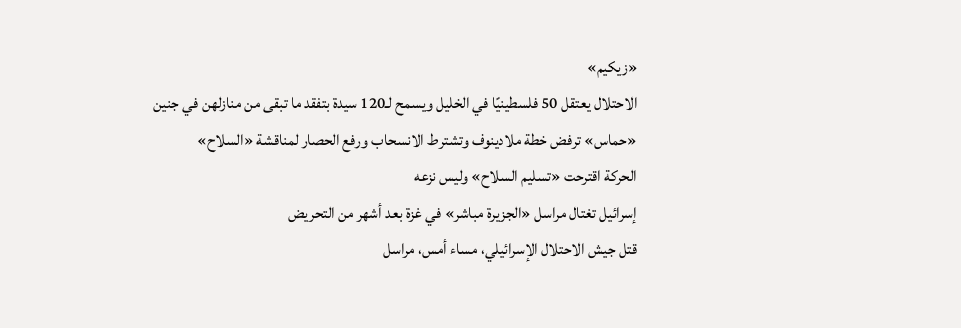«زيكيم»
الاحتلال يعتقل 50 فلسطينيًا في الخليل ويسمح لـ120 سيدة بتفقد ما تبقى من منازلهن في جنين
«حماس» ترفض خطة ملادينوف وتشترط الانسحاب ورفع الحصار لمناقشة «السلاح»
الحركة اقترحت «تسليم السلاح» وليس نزعه
إسرائيل تغتال مراسل «الجزيرة مباشر» في غزة بعد أشهر من التحريض
قتل جيش الاحتلال الإسرائيلي، مساء أمس، مراسل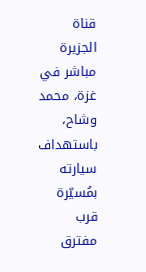قناة الجزيرة مباشر في غزة، محمد وشاح، باستهداف سيارته بمُسيّرة قرب مفترق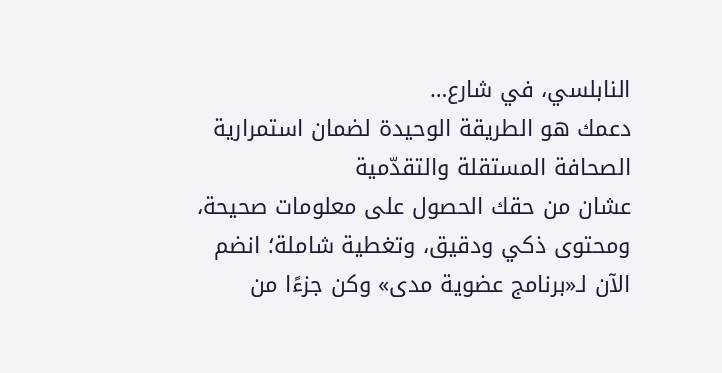النابلسي، في شارع…
دعمك هو الطريقة الوحيدة لضمان استمرارية الصحافة المستقلة والتقدّمية
عشان من حقك الحصول على معلومات صحيحة، ومحتوى ذكي ودقيق، وتغطية شاملة؛ انضم الآن لـ«برنامج عضوية مدى» وكن جزءًا من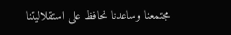مجتمعنا وساعدنا نحافظ على استقلاليتنا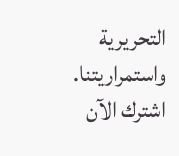التحريرية واستمراريتنا.
اشترك الآن